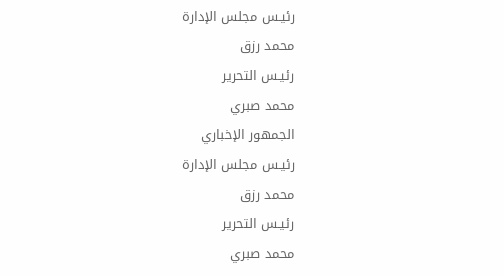رئيـس مجلس الإدارة
محمد رزق
رئيـس التحرير
محمد صبري
الجمهور الإخباري
رئيـس مجلس الإدارة
محمد رزق
رئيـس التحرير
محمد صبري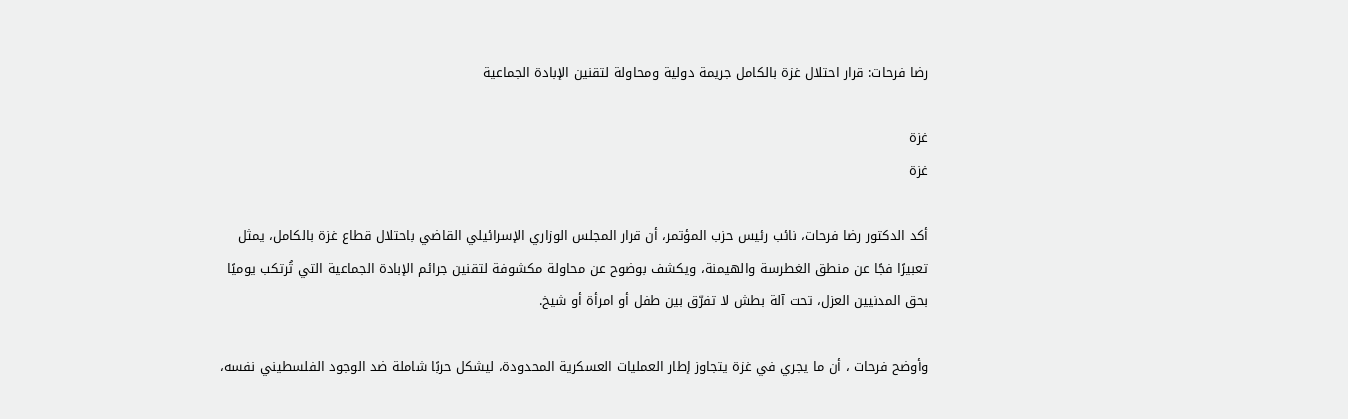رضا فرحات: قرار احتلال غزة بالكامل جريمة دولية ومحاولة لتقنين الإبادة الجماعية

غزة
غزة

أكد الدكتور رضا فرحات، نائب رئيس حزب المؤتمر، أن قرار المجلس الوزاري الإسرائيلي القاضي باحتلال قطاع غزة بالكامل، يمثل تعبيرًا فجًا عن منطق الغطرسة والهيمنة، ويكشف بوضوح عن محاولة مكشوفة لتقنين جرائم الإبادة الجماعية التي تُرتكب يوميًا بحق المدنيين العزل، تحت آلة بطش لا تفرّق بين طفل أو امرأة أو شيخ.

وأوضح فرحات ، أن ما يجري في غزة يتجاوز إطار العمليات العسكرية المحدودة، ليشكل حربًا شاملة ضد الوجود الفلسطيني نفسه،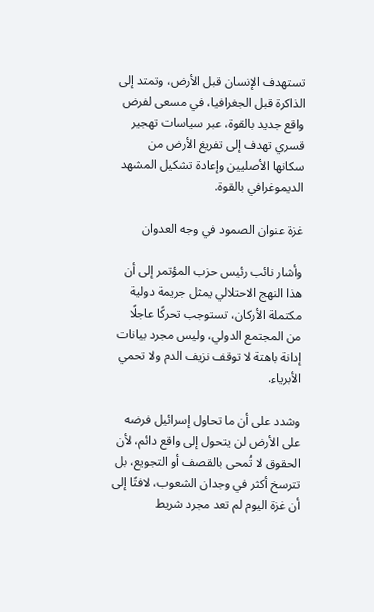تستهدف الإنسان قبل الأرض، وتمتد إلى الذاكرة قبل الجغرافيا، في مسعى لفرض واقع جديد بالقوة، عبر سياسات تهجير قسري تهدف إلى تفريغ الأرض من سكانها الأصليين وإعادة تشكيل المشهد الديموغرافي بالقوة.

غزة عنوان الصمود في وجه العدوان

وأشار نائب رئيس حزب المؤتمر إلى أن هذا النهج الاحتلالي يمثل جريمة دولية مكتملة الأركان، تستوجب تحركًا عاجلًا من المجتمع الدولي، وليس مجرد بيانات إدانة باهتة لا توقف نزيف الدم ولا تحمي الأبرياء.

وشدد على أن ما تحاول إسرائيل فرضه على الأرض لن يتحول إلى واقع دائم، لأن الحقوق لا تُمحى بالقصف أو التجويع، بل تترسخ أكثر في وجدان الشعوب، لافتًا إلى أن غزة اليوم لم تعد مجرد شريط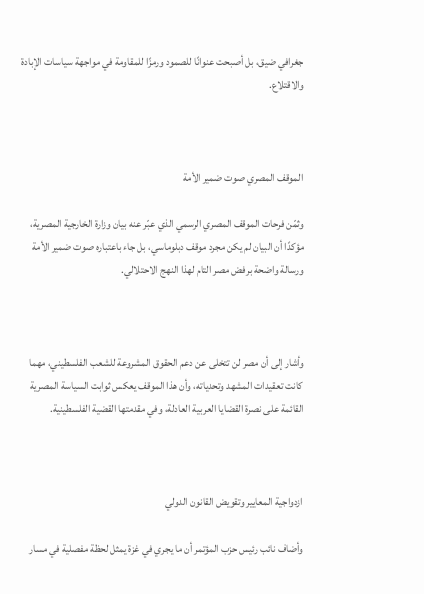جغرافي ضيق، بل أصبحت عنوانًا للصمود ورمزًا للمقاومة في مواجهة سياسات الإبادة والاقتلاع.



الموقف المصري صوت ضمير الأمة

وثمّن فرحات الموقف المصري الرسمي الذي عبّر عنه بيان وزارة الخارجية المصرية، مؤكدًا أن البيان لم يكن مجرد موقف دبلوماسي، بل جاء باعتباره صوت ضمير الأمة ورسالة واضحة برفض مصر التام لهذا النهج الاحتلالي.



وأشار إلى أن مصر لن تتخلى عن دعم الحقوق المشروعة للشعب الفلسطيني، مهما كانت تعقيدات المشهد وتحدياته، وأن هذا الموقف يعكس ثوابت السياسة المصرية القائمة على نصرة القضايا العربية العادلة، وفي مقدمتها القضية الفلسطينية.



ازدواجية المعايير وتقويض القانون الدولي

وأضاف نائب رئيس حزب المؤتمر أن ما يجري في غزة يمثل لحظة مفصلية في مسار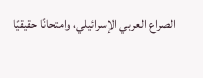الصراع العربي الإسرائيلي، وامتحانًا حقيقيًا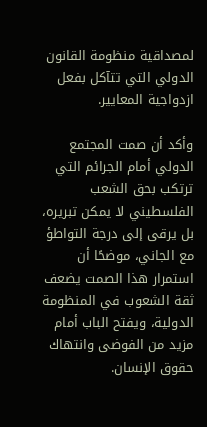لمصداقية منظومة القانون الدولي التي تتآكل بفعل ازدواجية المعايير.

وأكد أن صمت المجتمع الدولي أمام الجرائم التي ترتكب بحق الشعب الفلسطيني لا يمكن تبريره، بل يرقى إلى درجة التواطؤ مع الجاني، موضحًا أن استمرار هذا الصمت يضعف ثقة الشعوب في المنظومة الدولية، ويفتح الباب أمام مزيد من الفوضى وانتهاك حقوق الإنسان.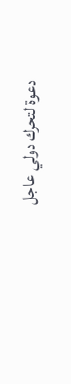دعوة لتحرك دولي عاجل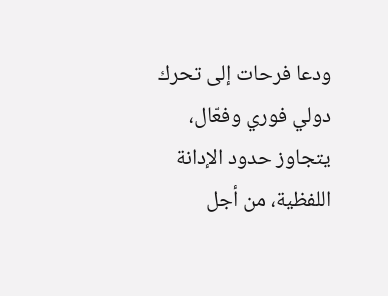ودعا فرحات إلى تحرك دولي فوري وفعّال، يتجاوز حدود الإدانة اللفظية، من أجل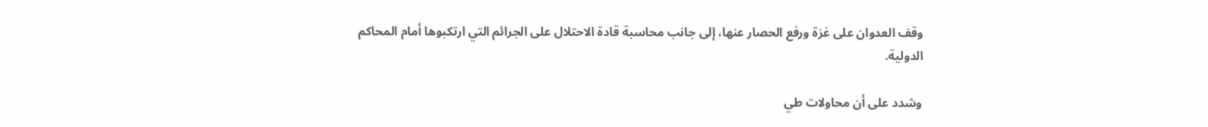وقف العدوان على غزة ورفع الحصار عنها، إلى جانب محاسبة قادة الاحتلال على الجرائم التي ارتكبوها أمام المحاكم الدولية.

وشدد على أن محاولات طي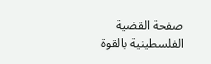صفحة القضية الفلسطينية بالقوة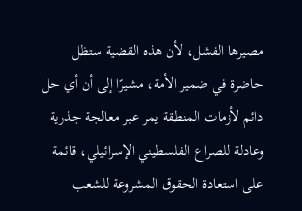مصيرها الفشل، لأن هذه القضية ستظل حاضرة في ضمير الأمة، مشيرًا إلى أن أي حل دائم لأزمات المنطقة يمر عبر معالجة جذرية وعادلة للصراع الفلسطيني الإسرائيلي، قائمة على استعادة الحقوق المشروعة للشعب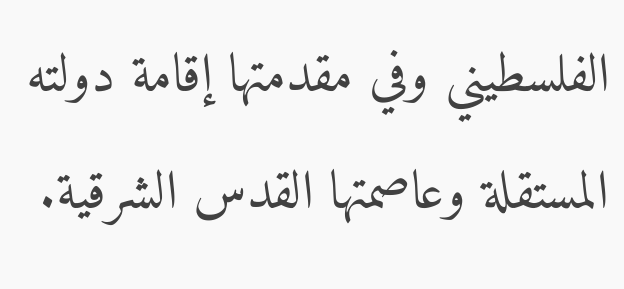الفلسطيني وفي مقدمتها إقامة دولته المستقلة وعاصمتها القدس الشرقية.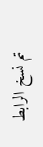تم نسخ الرابط